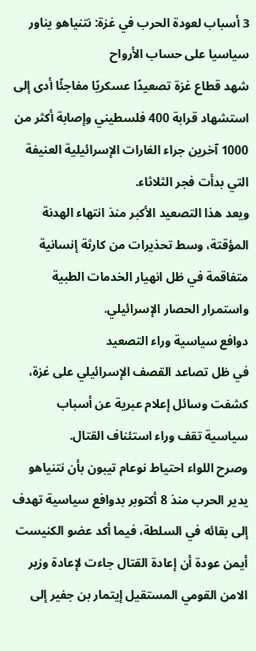3 أسباب لعودة الحرب في غزة: نتنياهو يناور سياسيا على حساب الأرواح
شهد قطاع غزة تصعيدًا عسكريًا مفاجئًا أدى إلى استشهاد قرابة 400 فلسطيني وإصابة أكثر من 1000 آخرين جراء الغارات الإسرائيلية العنيفة التي بدأت فجر الثلاثاء.
ويعد هذا التصعيد الأكبر منذ انتهاء الهدنة المؤقتة، وسط تحذيرات من كارثة إنسانية متفاقمة في ظل انهيار الخدمات الطبية واستمرار الحصار الإسرائيلي.
دوافع سياسية وراء التصعيد
في ظل تصاعد القصف الإسرائيلي على غزة، كشفت وسائل إعلام عبرية عن أسباب سياسية تقف وراء استئناف القتال.
وصرح اللواء احتياط نوعام تيبون بأن نتنياهو يدير الحرب منذ 8 أكتوبر بدوافع سياسية تهدف إلى بقائه في السلطة، فيما أكد عضو الكنيست أيمن عودة أن إعادة القتال جاءت لإعادة وزير الامن القومي المستقيل إيتمار بن جفير إلى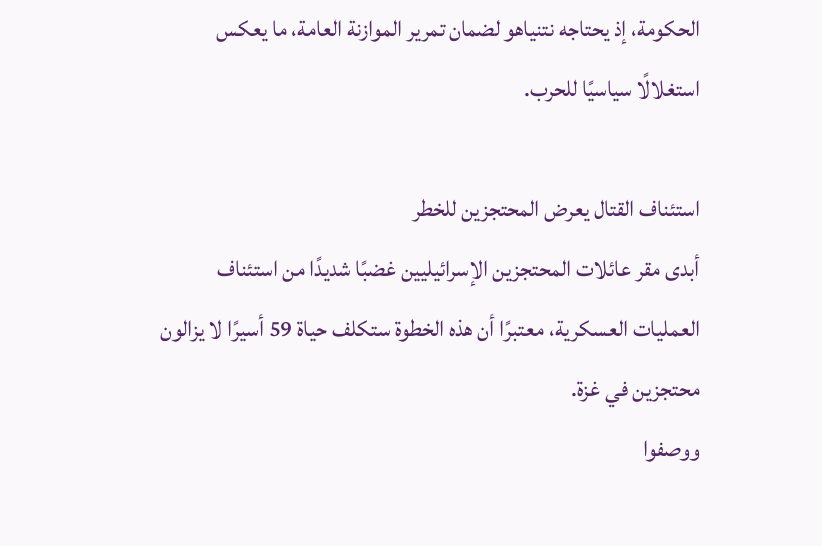الحكومة، إذ يحتاجه نتنياهو لضمان تمرير الموازنة العامة، ما يعكس استغلالًا سياسيًا للحرب.

استئناف القتال يعرض المحتجزين للخطر
أبدى مقر عائلات المحتجزين الإسرائيليين غضبًا شديدًا من استئناف العمليات العسكرية، معتبرًا أن هذه الخطوة ستكلف حياة 59 أسيرًا لا يزالون محتجزين في غزة.
ووصفوا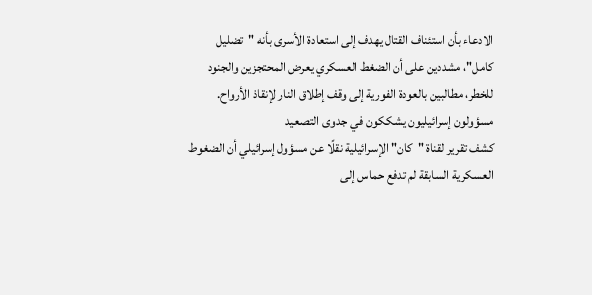الادعاء بأن استئناف القتال يهدف إلى استعادة الأسرى بأنه "تضليل كامل"، مشددين على أن الضغط العسكري يعرض المحتجزين والجنود للخطر، مطالبين بالعودة الفورية إلى وقف إطلاق النار لإنقاذ الأرواح.
مسؤولون إسرائيليون يشككون في جدوى التصعيد
كشف تقرير لقناة "كان" الإسرائيلية نقلًا عن مسؤول إسرائيلي أن الضغوط العسكرية السابقة لم تدفع حماس إلى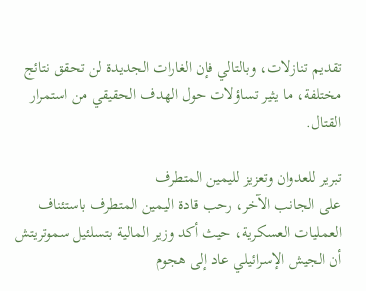تقديم تنازلات، وبالتالي فإن الغارات الجديدة لن تحقق نتائج مختلفة، ما يثير تساؤلات حول الهدف الحقيقي من استمرار القتال.

تبرير للعدوان وتعزيز لليمين المتطرف
على الجانب الآخر، رحب قادة اليمين المتطرف باستئناف العمليات العسكرية، حيث أكد وزير المالية بتسلئيل سموتريتش أن الجيش الإسرائيلي عاد إلى هجوم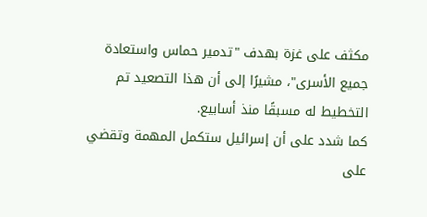مكثف على غزة بهدف "تدمير حماس واستعادة جميع الأسرى"، مشيرًا إلى أن هذا التصعيد تم التخطيط له مسبقًا منذ أسابيع.
كما شدد على أن إسرائيل ستكمل المهمة وتقضي على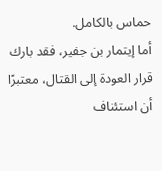حماس بالكامل.
أما إيتمار بن جفير، فقد بارك قرار العودة إلى القتال، معتبرًا أن استئناف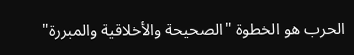الحرب هو الخطوة "الصحيحة والأخلاقية والمبررة"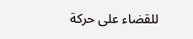للقضاء على حركة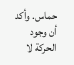حماس. وأكد أن وجود الحركة لا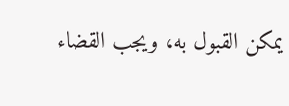يمكن القبول به، ويجب القضاء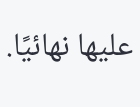عليها نهائيًا.